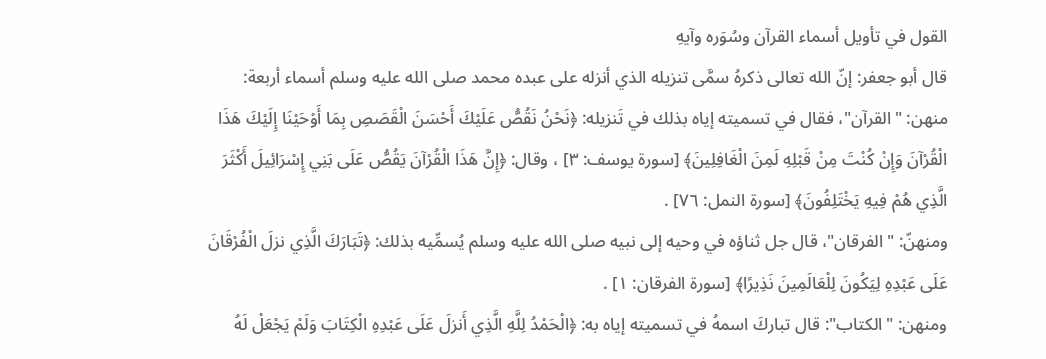القول في تأويل أسماء القرآن وسُوَره وآيهِ
قال أبو جعفر: إنّ الله تعالى ذكرهُ سمَّى تنزيله الذي أنزله على عبده محمد صلى الله عليه وسلم أسماء أربعة:
منهن: "القرآن"، فقال في تسميته إياه بذلك في تَنزيله: ﴿نَحْنُ نَقُصُّ عَلَيْكَ أَحْسَنَ الْقَصَصِ بِمَا أَوْحَيْنَا إِلَيْكَ هَذَا الْقُرْآنَ وَإِنْ كُنْتَ مِنْ قَبْلِهِ لَمِنَ الْغَافِلِينَ﴾ [سورة يوسف: ٣] ، وقال: ﴿إِنَّ هَذَا الْقُرْآنَ يَقُصُّ عَلَى بَنِي إِسْرَائِيلَ أَكْثَرَ الَّذِي هُمْ فِيهِ يَخْتَلِفُونَ﴾ [سورة النمل: ٧٦] .
ومنهنّ: "الفرقان"، قال جل ثناؤه في وحيه إلى نبيه صلى الله عليه وسلم يُسمِّيه بذلك: ﴿تَبَارَكَ الَّذِي نزلَ الْفُرْقَانَ عَلَى عَبْدِهِ لِيَكُونَ لِلْعَالَمِينَ نَذِيرًا﴾ [سورة الفرقان: ١] .
ومنهن: "الكتاب": قال تباركَ اسمهُ في تسميته إياه به: ﴿الْحَمْدُ لِلَّهِ الَّذِي أَنزلَ عَلَى عَبْدِهِ الْكِتَابَ وَلَمْ يَجْعَلْ لَهُ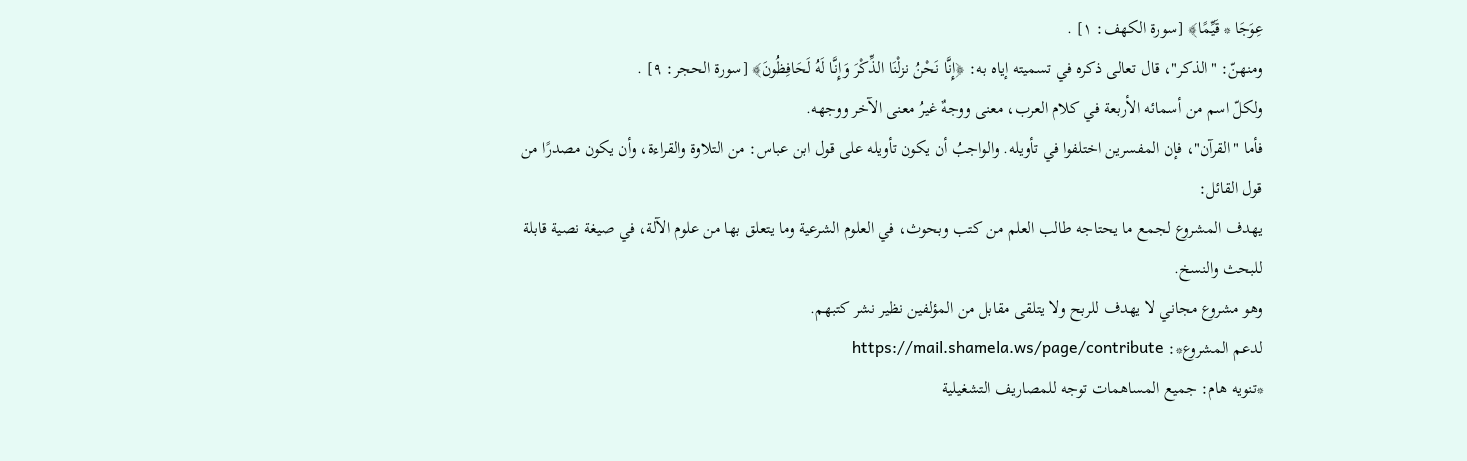عِوَجَا * قَيِّمًا﴾ [سورة الكهف: ١] .
ومنهنّ: "الذكر"، قال تعالى ذكره في تسميته إياه به: ﴿إِنَّا نَحْنُ نزلْنَا الذِّكْرَ وَإِنَّا لَهُ لَحَافِظُونَ﴾ [سورة الحجر: ٩] .
ولكلّ اسم من أسمائه الأربعة في كلام العرب، معنى ووجهٌ غيرُ معنى الآخر ووجهه.
فأما "القرآن"، فإن المفسرين اختلفوا في تأويله. والواجبُ أن يكون تأويله على قول ابن عباس: من التلاوة والقراءة، وأن يكون مصدرًا من قول القائل:
يهدف المشروع لجمع ما يحتاجه طالب العلم من كتب وبحوث، في العلوم الشرعية وما يتعلق بها من علوم الآلة، في صيغة نصية قابلة للبحث والنسخ.
وهو مشروع مجاني لا يهدف للربح ولا يتلقى مقابل من المؤلفين نظير نشر كتبهم.
لدعم المشروع*: https://mail.shamela.ws/page/contribute
*تنويه هام: جميع المساهمات توجه للمصاريف التشغيلية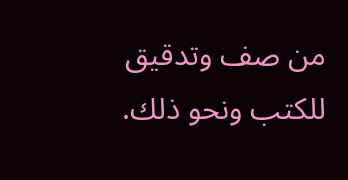من صف وتدقيق للكتب ونحو ذلك.